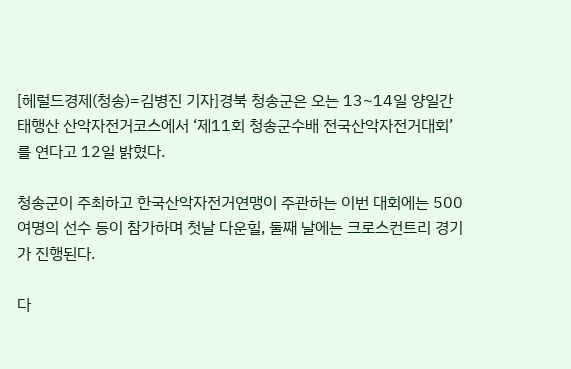[헤럴드경제(청송)=김병진 기자]경북 청송군은 오는 13~14일 양일간 태행산 산악자전거코스에서 ‘제11회 청송군수배 전국산악자전거대회’를 연다고 12일 밝혔다.

청송군이 주최하고 한국산악자전거연맹이 주관하는 이번 대회에는 500여명의 선수 등이 참가하며 첫날 다운힐, 둘째 날에는 크로스컨트리 경기가 진행된다.

다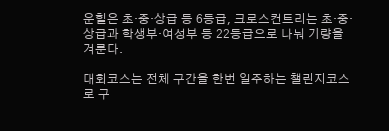운힐은 초·중·상급 등 6등급, 크로스컨트리는 초·중·상급과 학생부·여성부 등 22등급으로 나눠 기량을 겨룬다.

대회코스는 전체 구간을 한번 일주하는 챌린지코스로 구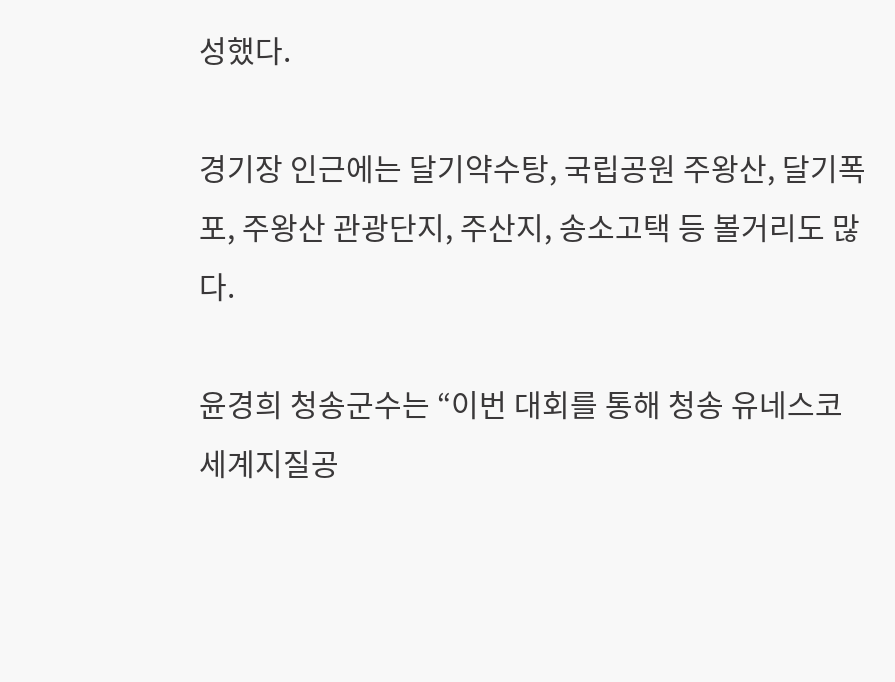성했다.

경기장 인근에는 달기약수탕, 국립공원 주왕산, 달기폭포, 주왕산 관광단지, 주산지, 송소고택 등 볼거리도 많다.

윤경희 청송군수는 “이번 대회를 통해 청송 유네스코 세계지질공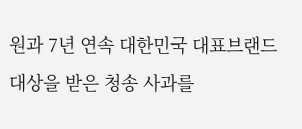원과 7년 연속 대한민국 대표브랜드 대상을 받은 청송 사과를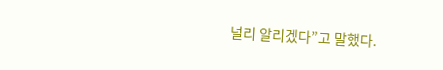널리 알리겠다”고 말했다.